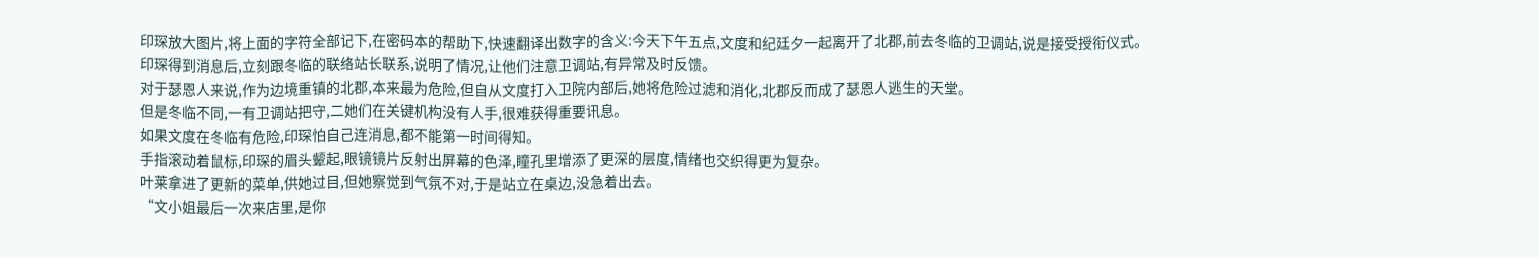印琛放大图片,将上面的字符全部记下,在密码本的帮助下,快速翻译出数字的含义:今天下午五点,文度和纪廷夕一起离开了北郡,前去冬临的卫调站,说是接受授衔仪式。
印琛得到消息后,立刻跟冬临的联络站长联系,说明了情况,让他们注意卫调站,有异常及时反馈。
对于瑟恩人来说,作为边境重镇的北郡,本来最为危险,但自从文度打入卫院内部后,她将危险过滤和消化,北郡反而成了瑟恩人逃生的天堂。
但是冬临不同,一有卫调站把守,二她们在关键机构没有人手,很难获得重要讯息。
如果文度在冬临有危险,印琛怕自己连消息,都不能第一时间得知。
手指滚动着鼠标,印琛的眉头颦起,眼镜镜片反射出屏幕的色泽,瞳孔里增添了更深的层度,情绪也交织得更为复杂。
叶莱拿进了更新的菜单,供她过目,但她察觉到气氛不对,于是站立在桌边,没急着出去。
“文小姐最后一次来店里,是你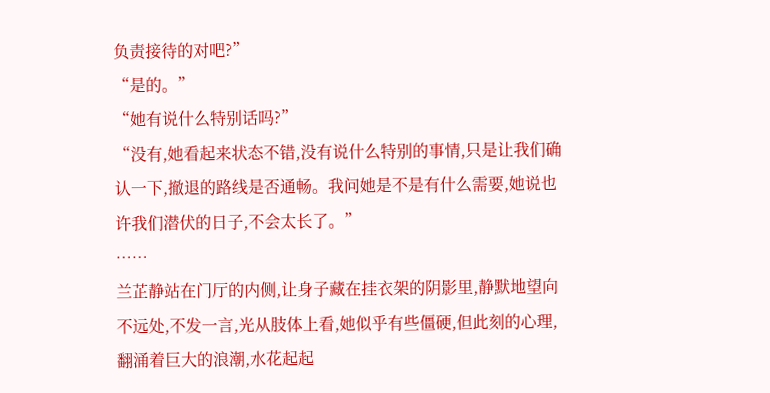负责接待的对吧?”
“是的。”
“她有说什么特别话吗?”
“没有,她看起来状态不错,没有说什么特别的事情,只是让我们确认一下,撤退的路线是否通畅。我问她是不是有什么需要,她说也许我们潜伏的日子,不会太长了。”
……
兰芷静站在门厅的内侧,让身子藏在挂衣架的阴影里,静默地望向不远处,不发一言,光从肢体上看,她似乎有些僵硬,但此刻的心理,翻涌着巨大的浪潮,水花起起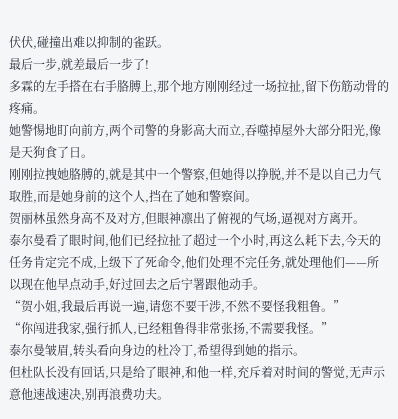伏伏,碰撞出难以抑制的雀跃。
最后一步,就差最后一步了!
多霖的左手搭在右手胳膊上,那个地方刚刚经过一场拉扯,留下伤筋动骨的疼痛。
她警惕地盯向前方,两个司警的身影高大而立,吞噬掉屋外大部分阳光,像是天狗食了日。
刚刚拉拽她胳膊的,就是其中一个警察,但她得以挣脱,并不是以自己力气取胜,而是她身前的这个人,挡在了她和警察间。
贺丽林虽然身高不及对方,但眼神凛出了俯视的气场,逼视对方离开。
泰尔曼看了眼时间,他们已经拉扯了超过一个小时,再这么耗下去,今天的任务肯定完不成,上级下了死命令,他们处理不完任务,就处理他们——所以现在他早点动手,好过回去之后宁署跟他动手。
“贺小姐,我最后再说一遍,请您不要干涉,不然不要怪我粗鲁。”
“你闯进我家,强行抓人,已经粗鲁得非常张扬,不需要我怪。”
泰尔曼皱眉,转头看向身边的杜冷丁,希望得到她的指示。
但杜队长没有回话,只是给了眼神,和他一样,充斥着对时间的警觉,无声示意他速战速决,别再浪费功夫。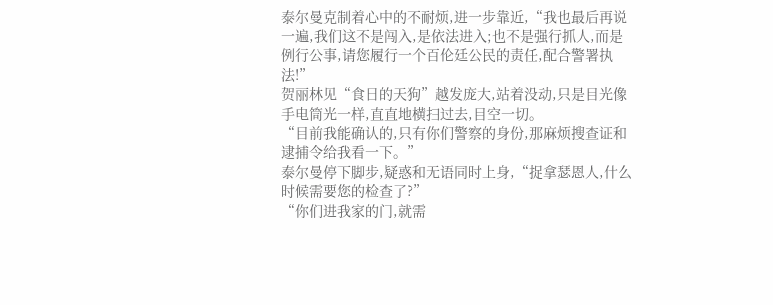泰尔曼克制着心中的不耐烦,进一步靠近,“我也最后再说一遍,我们这不是闯入,是依法进入;也不是强行抓人,而是例行公事,请您履行一个百伦廷公民的责任,配合警署执法!”
贺丽林见“食日的天狗”越发庞大,站着没动,只是目光像手电筒光一样,直直地横扫过去,目空一切。
“目前我能确认的,只有你们警察的身份,那麻烦搜查证和逮捕令给我看一下。”
泰尔曼停下脚步,疑惑和无语同时上身,“捉拿瑟恩人,什么时候需要您的检查了?”
“你们进我家的门,就需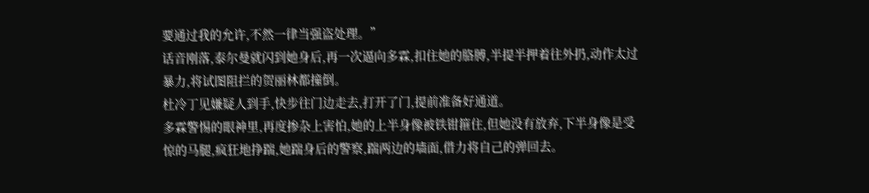要通过我的允许,不然一律当强盗处理。”
话音刚落,泰尔曼就闪到她身后,再一次逼向多霖,扣住她的胳膊,半提半押着往外扔,动作太过暴力,将试图阻拦的贺丽林都撞倒。
杜冷丁见嫌疑人到手,快步往门边走去,打开了门,提前准备好通道。
多霖警惕的眼神里,再度掺杂上害怕,她的上半身像被铁钳箍住,但她没有放弃,下半身像是受惊的马腿,疯狂地挣踹,她踹身后的警察,踹两边的墙面,借力将自己的弹回去。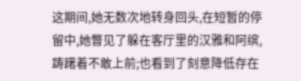这期间,她无数次地转身回头,在短暂的停留中,她瞥见了躲在客厅里的汉雅和阿缤,踌躇着不敢上前;也看到了刻意降低存在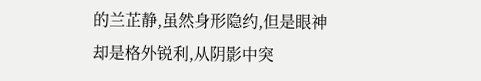的兰芷静,虽然身形隐约,但是眼神却是格外锐利,从阴影中突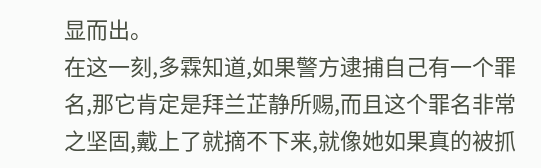显而出。
在这一刻,多霖知道,如果警方逮捕自己有一个罪名,那它肯定是拜兰芷静所赐,而且这个罪名非常之坚固,戴上了就摘不下来,就像她如果真的被抓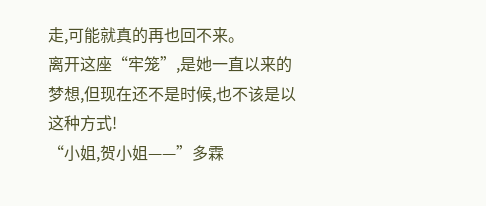走,可能就真的再也回不来。
离开这座“牢笼”,是她一直以来的梦想,但现在还不是时候,也不该是以这种方式!
“小姐,贺小姐——”多霖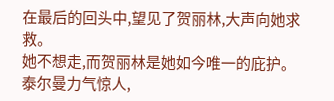在最后的回头中,望见了贺丽林,大声向她求救。
她不想走,而贺丽林是她如今唯一的庇护。
泰尔曼力气惊人,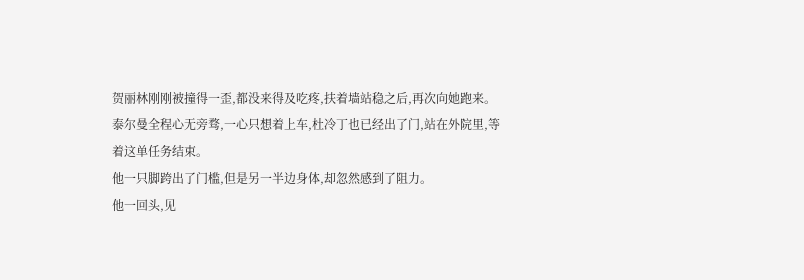贺丽林刚刚被撞得一歪,都没来得及吃疼,扶着墙站稳之后,再次向她跑来。
泰尔曼全程心无旁骛,一心只想着上车,杜冷丁也已经出了门,站在外院里,等着这单任务结束。
他一只脚跨出了门槛,但是另一半边身体,却忽然感到了阻力。
他一回头,见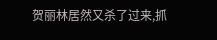贺丽林居然又杀了过来,抓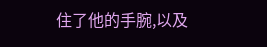住了他的手腕,以及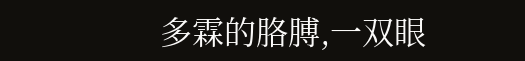多霖的胳膊,一双眼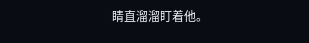睛直溜溜盯着他。